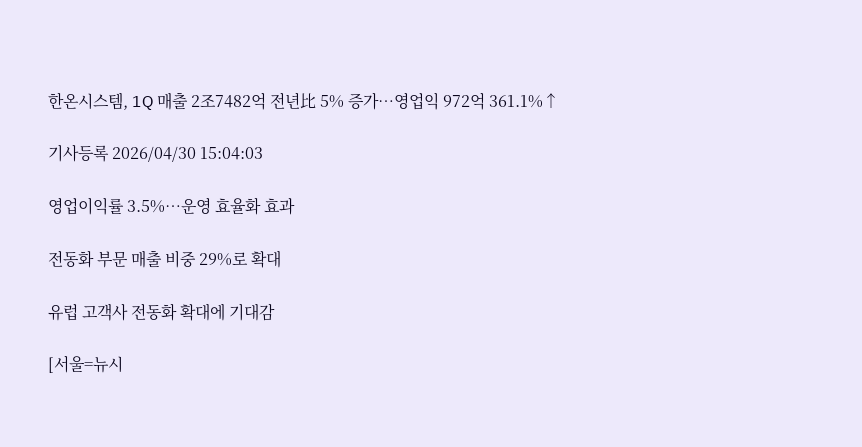한온시스템, 1Q 매출 2조7482억 전년比 5% 증가…영업익 972억 361.1%↑

기사등록 2026/04/30 15:04:03

영업이익률 3.5%…운영 효율화 효과

전동화 부문 매출 비중 29%로 확대

유럽 고객사 전동화 확대에 기대감

[서울=뉴시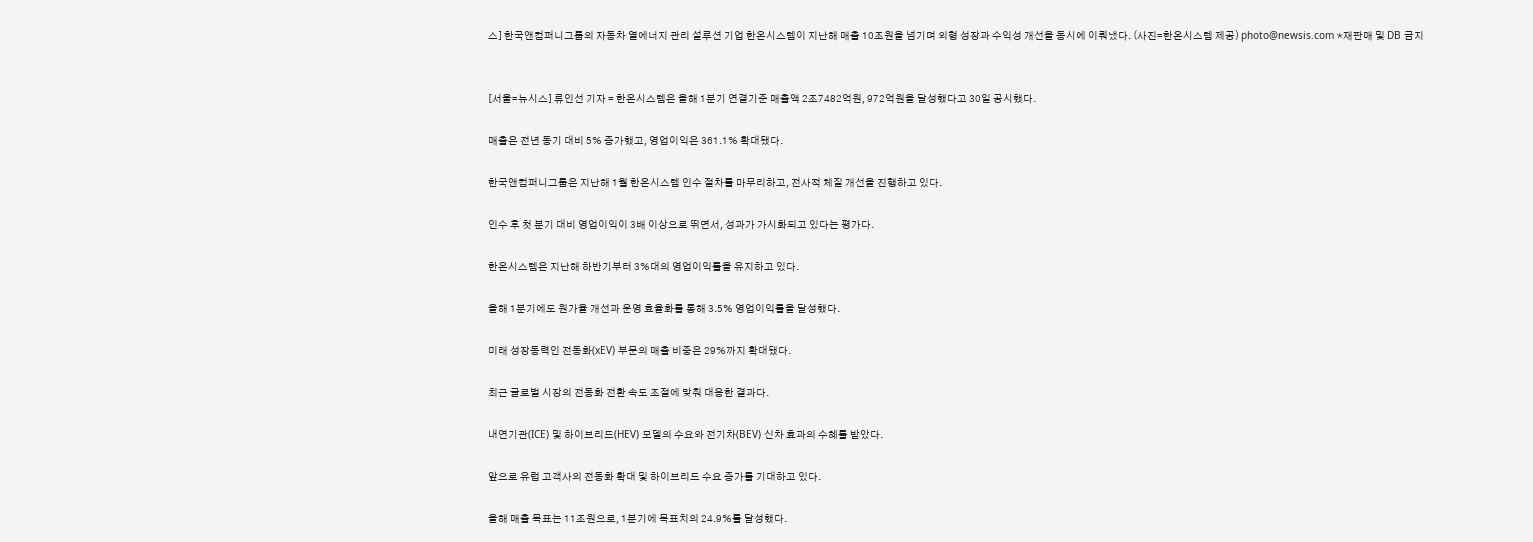스] 한국앤컴퍼니그룹의 자동차 열에너지 관리 설루션 기업 한온시스템이 지난해 매출 10조원을 넘기며 외형 성장과 수익성 개선을 동시에 이뤄냈다. (사진=한온시스템 제공) photo@newsis.com *재판매 및 DB 금지


[서울=뉴시스] 류인선 기자 = 한온시스템은 올해 1분기 연결기준 매출액 2조7482억원, 972억원을 달성했다고 30일 공시했다.

매출은 전년 동기 대비 5% 증가했고, 영업이익은 361.1% 확대됐다.

한국앤컴퍼니그룹은 지난해 1월 한온시스템 인수 절차를 마무리하고, 전사적 체질 개선을 진행하고 있다.

인수 후 첫 분기 대비 영업이익이 3배 이상으로 뛰면서, 성과가 가시화되고 있다는 평가다.

한온시스템은 지난해 하반기부터 3%대의 영업이익률을 유지하고 있다.

올해 1분기에도 원가율 개선과 운영 효율화를 통해 3.5% 영업이익률을 달성했다.

미래 성장동력인 전동화(xEV) 부문의 매출 비중은 29%까지 확대됐다.

최근 글로벌 시장의 전동화 전환 속도 조절에 맞춰 대응한 결과다.

내연기관(ICE) 및 하이브리드(HEV) 모델의 수요와 전기차(BEV) 신차 효과의 수혜를 받았다.

앞으로 유럽 고객사의 전동화 확대 및 하이브리드 수요 증가를 기대하고 있다.

올해 매출 목표는 11조원으로, 1분기에 목표치의 24.9%를 달성했다.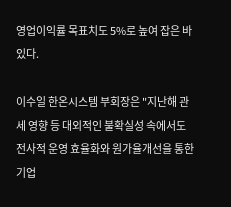영업이익률 목표치도 5%로 높여 잡은 바 있다.

이수일 한온시스템 부회장은 "지난해 관세 영향 등 대외적인 불확실성 속에서도 전사적 운영 효율화와 원가율개선을 통한 기업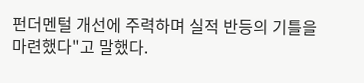펀더멘털 개선에 주력하며 실적 반등의 기틀을 마련했다"고 말했다.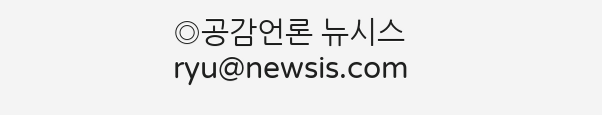◎공감언론 뉴시스 ryu@newsis.com